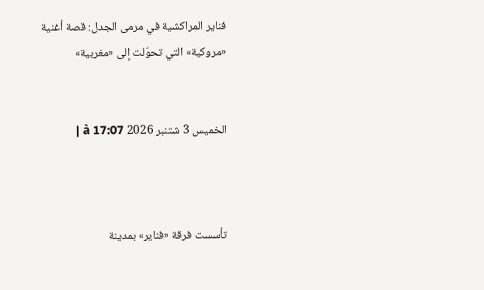فناير المراكشية في مرمى الجدل: قصة أغنية «مروكية» التي تحوّلت إلى «مغربية»


الخميس 3 شتنبر 2026 à 17:07 |



تأسست فرقة «فناير» بمدينة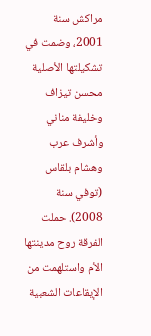مراكش سنة 2001، وضمت في تشكيلتها الأصلية محسن تيزاف وخليفة مناني وأشرف عرب وهشام بلقاس (توفي سنة 2008). حملت الفرقة روح مدينتها الأم واستلهمت من الإيقاعات الشعبية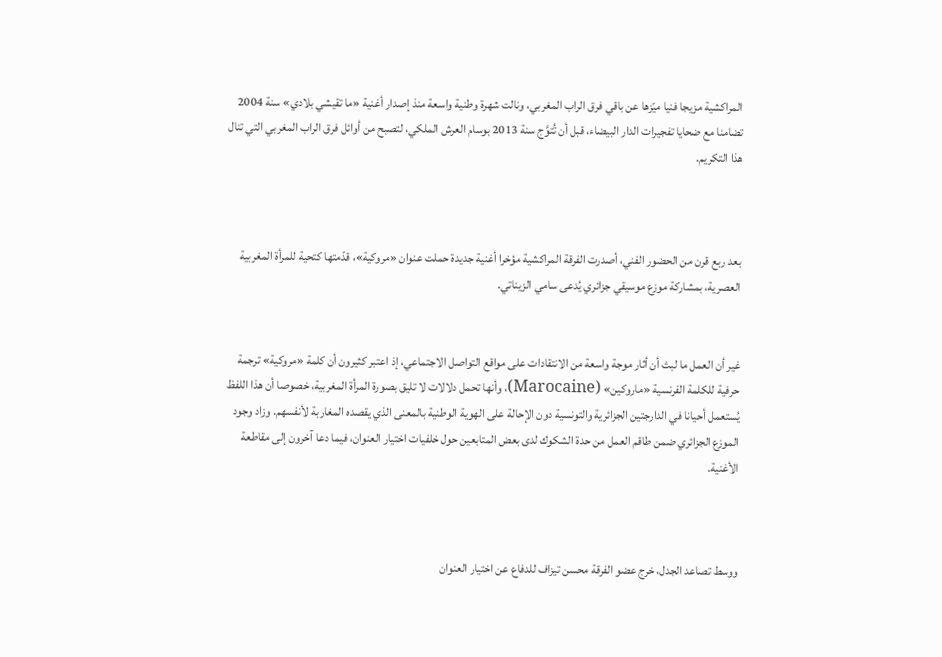المراكشية مزيجا فنيا ميّزها عن باقي فرق الراب المغربي، ونالت شهرة وطنية واسعة منذ إصدار أغنية «ما تقيشي بلادي» سنة 2004 تضامنا مع ضحايا تفجيرات الدار البيضاء، قبل أن تُتوَّج سنة 2013 بوسام العرش الملكي، لتصبح من أوائل فرق الراب المغربي التي تنال هذا التكريم.



بعد ربع قرن من الحضور الفني، أصدرت الفرقة المراكشية مؤخرا أغنية جديدة حملت عنوان «مروكية»، قدّمتها كتحية للمرأة المغربية العصرية، بمشاركة موزع موسيقي جزائري يُدعى سامي الزيناتي.


غير أن العمل ما لبث أن أثار موجة واسعة من الانتقادات على مواقع التواصل الاجتماعي، إذ اعتبر كثيرون أن كلمة «مروكية» ترجمة حرفية للكلمة الفرنسية «ماروكين» (Marocaine)، وأنها تحمل دلالات لا تليق بصورة المرأة المغربية، خصوصا أن هذا اللفظ يُستعمل أحيانا في الدارجتين الجزائرية والتونسية دون الإحالة على الهوية الوطنية بالمعنى الذي يقصده المغاربة لأنفسهم. وزاد وجود الموزع الجزائري ضمن طاقم العمل من حدة الشكوك لدى بعض المتابعين حول خلفيات اختيار العنوان، فيما دعا آخرون إلى مقاطعة الأغنية.



ووسط تصاعد الجدل، خرج عضو الفرقة محسن تيزاف للدفاع عن اختيار العنوان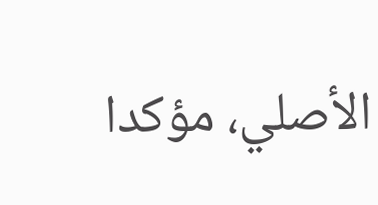الأصلي، مؤكدا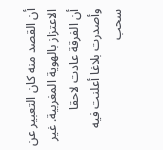أن القصد منه كان التعبير عن الاعتزاز بالهوية المغربية. غير أن الفرقة عادت لاحقا وأصدرت بلاغا أعلنت فيه سحب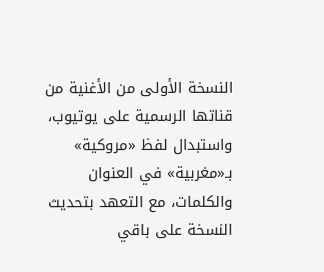النسخة الأولى من الأغنية من قناتها الرسمية على يوتيوب، واستبدال لفظ «مروكية» بـ«مغربية» في العنوان والكلمات، مع التعهد بتحديث النسخة على باقي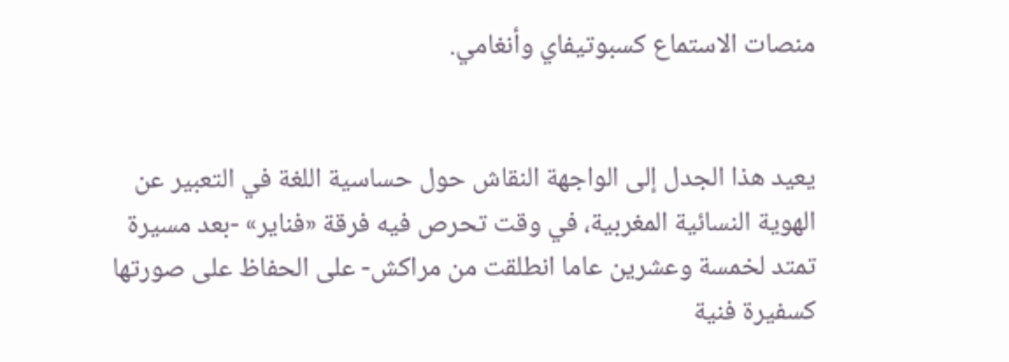منصات الاستماع كسبوتيفاي وأنغامي.


يعيد هذا الجدل إلى الواجهة النقاش حول حساسية اللغة في التعبير عن الهوية النسائية المغربية، في وقت تحرص فيه فرقة «فناير» -بعد مسيرة تمتد لخمسة وعشرين عاما انطلقت من مراكش- على الحفاظ على صورتها كسفيرة فنية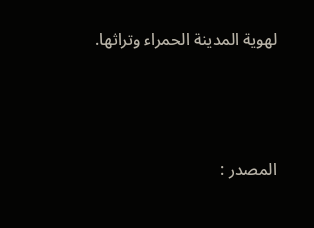لهوية المدينة الحمراء وتراثها.




المصدر :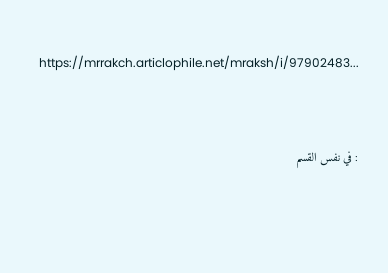https://mrrakch.articlophile.net/mraksh/i/97902483...


: في نفس القسم